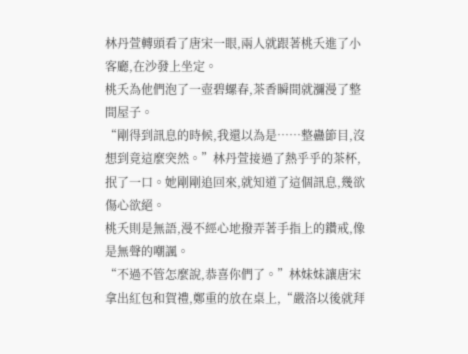林丹萱轉頭看了唐宋一眼,兩人就跟著桃夭進了小客廳,在沙發上坐定。
桃夭為他們泡了一壺碧螺春,茶香瞬間就瀰漫了整間屋子。
“剛得到訊息的時候,我還以為是……整蠱節目,沒想到竟這麼突然。”林丹萱接過了熱乎乎的茶杯,抿了一口。她剛剛追回來,就知道了這個訊息,幾欲傷心欲絕。
桃夭則是無語,漫不經心地撥弄著手指上的鑽戒,像是無聲的嘲諷。
“不過不管怎麼說,恭喜你們了。”林妹妹讓唐宋拿出紅包和賀禮,鄭重的放在桌上,“嚴洛以後就拜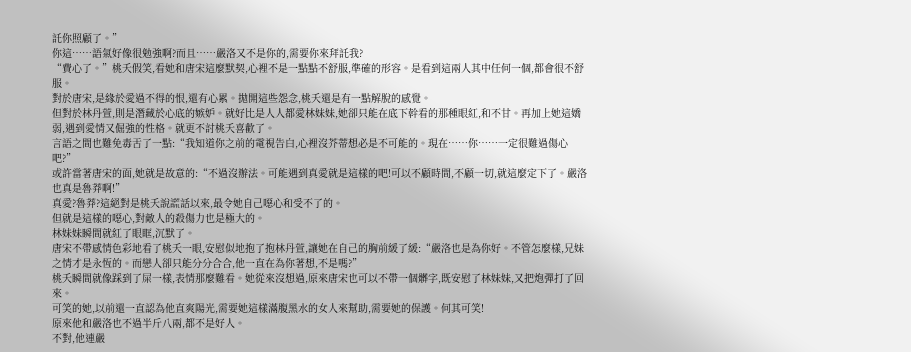託你照顧了。”
你這……語氣好像很勉強啊?而且……嚴洛又不是你的,需要你來拜託我?
“費心了。”桃夭假笑,看她和唐宋這麼默契,心裡不是一點點不舒服,準確的形容。是看到這兩人其中任何一個,都會很不舒服。
對於唐宋,是緣於愛過不得的恨,還有心累。拋開這些怨念,桃夭還是有一點解脫的感覺。
但對於林丹萱,則是潛藏於心底的嫉妒。就好比是人人都愛林妹妹,她卻只能在底下幹看的那種眼紅,和不甘。再加上她這嬌弱,遇到愛情又倔強的性格。就更不討桃夭喜歡了。
言語之間也難免毒舌了一點:“我知道你之前的電視告白,心裡沒芥蒂想必是不可能的。現在……你……一定很難過傷心吧?”
或許當著唐宋的面,她就是故意的:“不過沒辦法。可能遇到真愛就是這樣的吧!可以不顧時間,不顧一切,就這麼定下了。嚴洛也真是魯莽啊!”
真愛?魯莽?這絕對是桃夭說謊話以來,最令她自己噁心和受不了的。
但就是這樣的噁心,對敵人的殺傷力也是極大的。
林妹妹瞬間就紅了眼眶,沉默了。
唐宋不帶感情色彩地看了桃夭一眼,安慰似地抱了抱林丹萱,讓她在自己的胸前緩了緩:“嚴洛也是為你好。不管怎麼樣,兄妹之情才是永恆的。而戀人卻只能分分合合,他一直在為你著想,不是嗎?”
桃夭瞬間就像踩到了屎一樣,表情那麼難看。她從來沒想過,原來唐宋也可以不帶一個髒字,既安慰了林妹妹,又把炮彈打了回來。
可笑的她,以前還一直認為他直爽陽光,需要她這樣滿腹黑水的女人來幫助,需要她的保護。何其可笑!
原來他和嚴洛也不過半斤八兩,都不是好人。
不對,他連嚴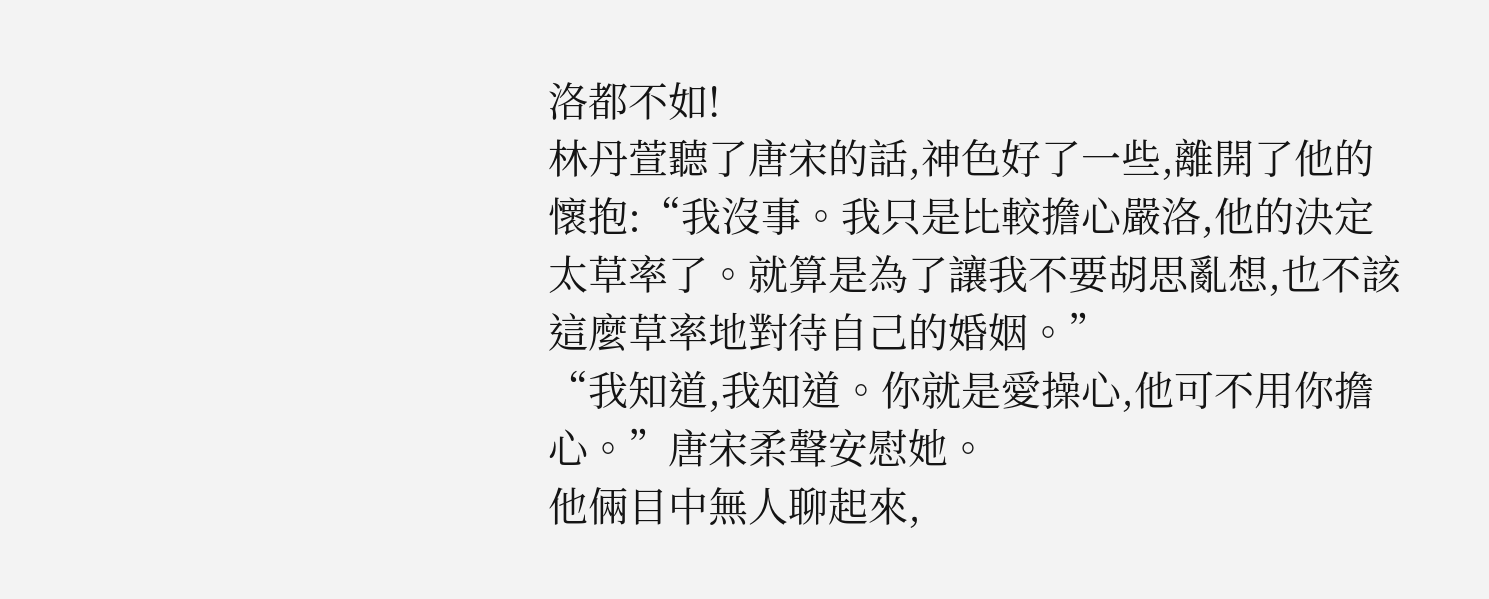洛都不如!
林丹萱聽了唐宋的話,神色好了一些,離開了他的懷抱:“我沒事。我只是比較擔心嚴洛,他的決定太草率了。就算是為了讓我不要胡思亂想,也不該這麼草率地對待自己的婚姻。”
“我知道,我知道。你就是愛操心,他可不用你擔心。”唐宋柔聲安慰她。
他倆目中無人聊起來,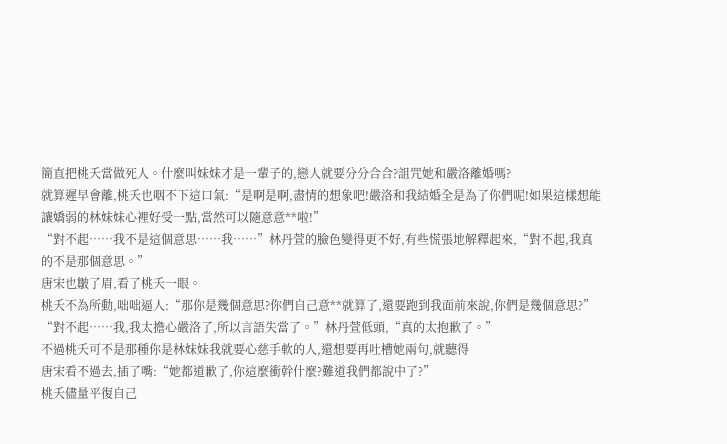簡直把桃夭當做死人。什麼叫妹妹才是一輩子的,戀人就要分分合合?詛咒她和嚴洛離婚嗎?
就算遲早會離,桃夭也咽不下這口氣:“是啊是啊,盡情的想象吧!嚴洛和我結婚全是為了你們呢!如果這樣想能讓嬌弱的林妹妹心裡好受一點,當然可以隨意意**啦!”
“對不起……我不是這個意思……我……”林丹萱的臉色變得更不好,有些慌張地解釋起來,“對不起,我真的不是那個意思。”
唐宋也皺了眉,看了桃夭一眼。
桃夭不為所動,咄咄逼人:“那你是幾個意思?你們自己意**就算了,還要跑到我面前來說,你們是幾個意思?”
“對不起……我,我太擔心嚴洛了,所以言語失當了。”林丹萱低頭,“真的太抱歉了。”
不過桃夭可不是那種你是林妹妹我就要心慈手軟的人,還想要再吐槽她兩句,就聽得
唐宋看不過去,插了嘴:“她都道歉了,你這麼衝幹什麼?難道我們都說中了?”
桃夭儘量平復自己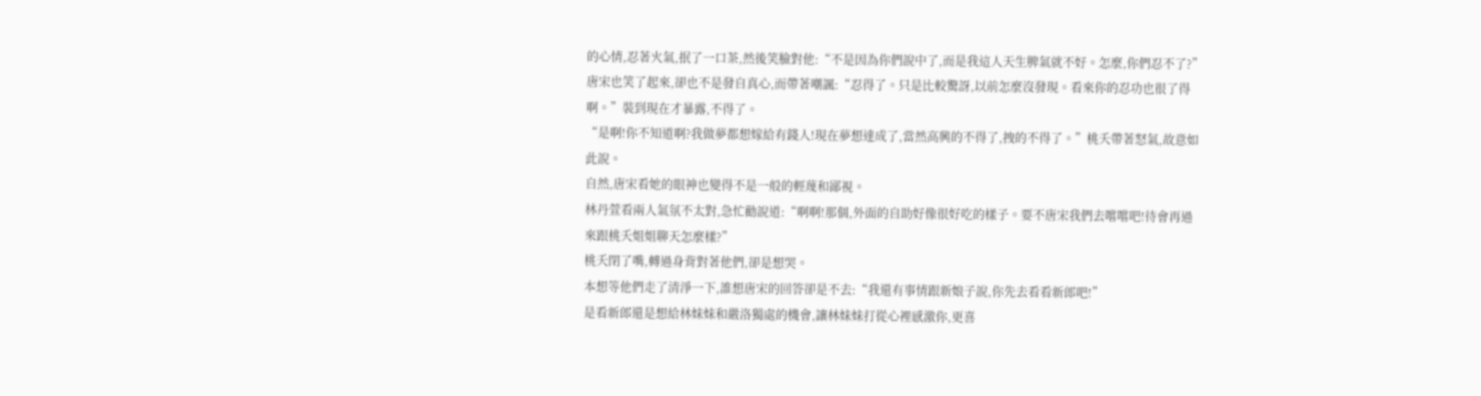的心情,忍著火氣,抿了一口茶,然後笑臉對他:“不是因為你們說中了,而是我這人天生脾氣就不好。怎麼,你們忍不了?”
唐宋也笑了起來,卻也不是發自真心,而帶著嘲諷:“忍得了。只是比較驚訝,以前怎麼沒發現。看來你的忍功也很了得啊。”裝到現在才暴露,不得了。
“是啊!你不知道啊?我做夢都想嫁給有錢人!現在夢想達成了,當然高興的不得了,拽的不得了。”桃夭帶著怒氣,故意如此說。
自然,唐宋看她的眼神也變得不是一般的輕蔑和鄙視。
林丹萱看兩人氣氛不太對,急忙勸說道:“啊啊!那個,外面的自助好像很好吃的樣子。要不唐宋我們去嚐嚐吧!待會再過來跟桃夭姐姐聊天怎麼樣?”
桃夭閉了嘴,轉過身背對著他們,卻是想哭。
本想等他們走了清淨一下,誰想唐宋的回答卻是不去:“我還有事情跟新娘子說,你先去看看新郎吧!”
是看新郎還是想給林妹妹和嚴洛獨處的機會,讓林妹妹打從心裡感激你,更喜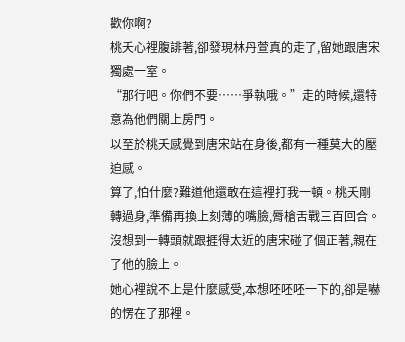歡你啊?
桃夭心裡腹誹著,卻發現林丹萱真的走了,留她跟唐宋獨處一室。
“那行吧。你們不要……爭執哦。”走的時候,還特意為他們關上房門。
以至於桃夭感覺到唐宋站在身後,都有一種莫大的壓迫感。
算了,怕什麼?難道他還敢在這裡打我一頓。桃夭剛轉過身,準備再換上刻薄的嘴臉,脣槍舌戰三百回合。沒想到一轉頭就跟捱得太近的唐宋碰了個正著,親在了他的臉上。
她心裡說不上是什麼感受,本想呸呸呸一下的,卻是嚇的愣在了那裡。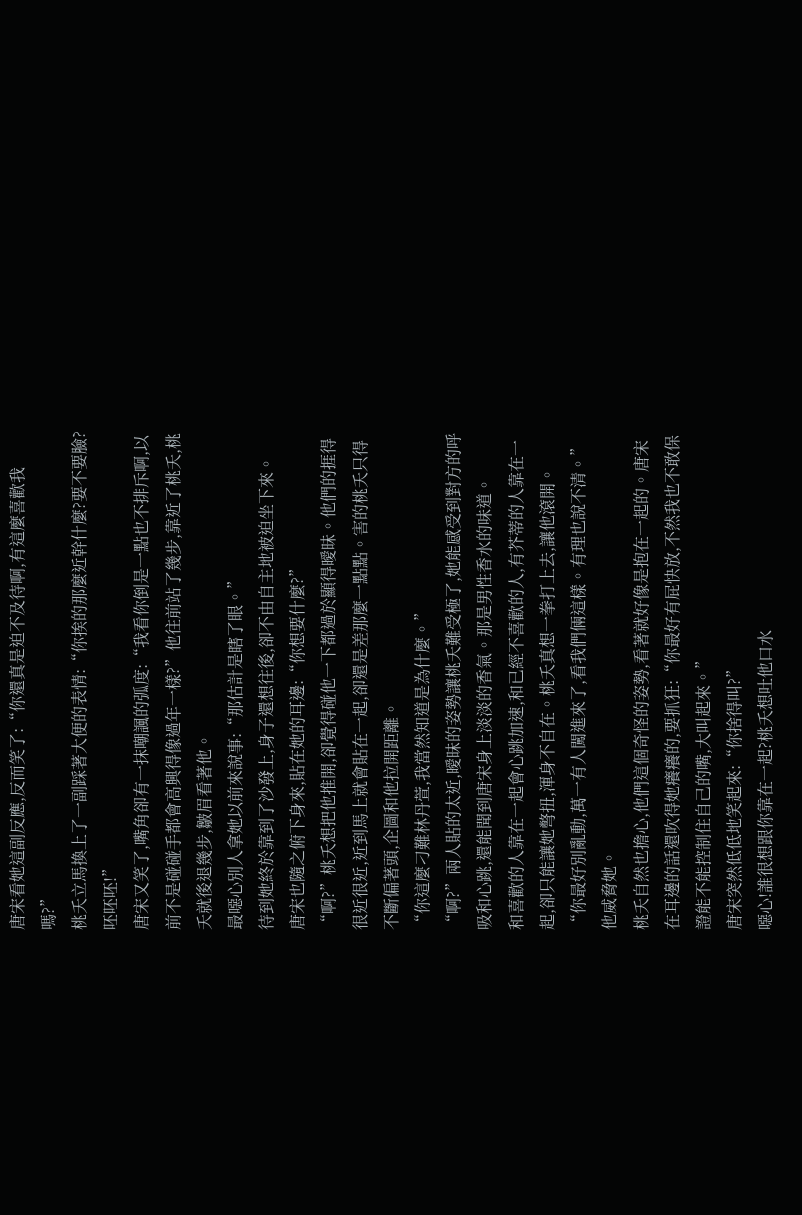唐宋看她這副反應,反而笑了:“你還真是迫不及待啊,有這麼喜歡我嗎?”
桃夭立馬換上了一副踩著大便的表情:“你挨的那麼近幹什麼?要不要臉?呸呸呸!”
唐宋又笑了,嘴角卻有一抹嘲諷的弧度:“我看你倒是一點也不排斥啊,以前不是碰碰手都會高興得像過年一樣?”他往前站了幾步,靠近了桃夭,桃夭就後退幾步,皺眉看著他。
最噁心別人拿她以前來說事:“那估計是瞎了眼。”
待到她終於靠到了沙發上,身子還想往後,卻不由自主地被迫坐下來。
唐宋也隨之俯下身來,貼在她的耳邊:“你想要什麼?”
“啊?”桃夭想把他推開,卻覺得碰他一下都過於顯得曖昧。他們的捱得很近很近,近到馬上就會貼在一起,卻還是差那麼一點點。害的桃夭只得不斷偏著頭,企圖和他拉開距離。
“你這麼刁難林丹萱,我當然知道是為什麼。”
“啊?”兩人貼的太近,曖昧的姿勢讓桃夭難受極了,她能感受到對方的呼吸和心跳,還能聞到唐宋身上淡淡的香氣。那是男性香水的味道。
和喜歡的人靠在一起會心跳加速,和已經不喜歡的人,有芥蒂的人靠在一起,卻只能讓她彆扭,渾身不自在。桃夭真想一拳打上去,讓他滾開。
“你最好別亂動,萬一有人闖進來了,看我們倆這樣。有理也說不清。”他威脅她。
桃夭自然也擔心,他們這個奇怪的姿勢,看著就好像是抱在一起的。唐宋在耳邊的話還吹得她癢癢的,要抓狂:“你最好有屁快放,不然我也不敢保證能不能控制住自己的嘴,大叫起來。”
唐宋突然低低地笑起來:“你捨得叫?”
噁心!誰很想跟你靠在一起?桃夭想吐他口水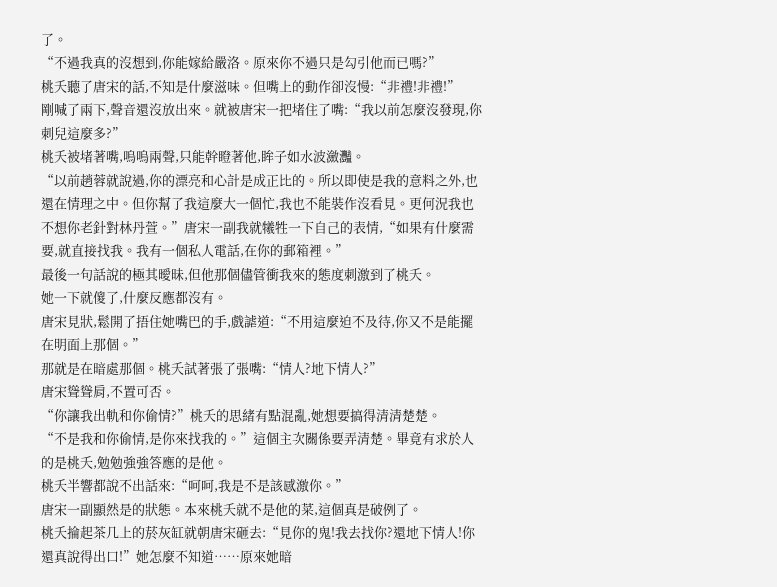了。
“不過我真的沒想到,你能嫁給嚴洛。原來你不過只是勾引他而已嗎?”
桃夭聽了唐宋的話,不知是什麼滋味。但嘴上的動作卻沒慢:“非禮!非禮!”
剛喊了兩下,聲音還沒放出來。就被唐宋一把堵住了嘴:“我以前怎麼沒發現,你刺兒這麼多?”
桃夭被堵著嘴,嗚嗚兩聲,只能幹瞪著他,眸子如水波瀲灩。
“以前趙蓉就說過,你的漂亮和心計是成正比的。所以即使是我的意料之外,也還在情理之中。但你幫了我這麼大一個忙,我也不能裝作沒看見。更何況我也不想你老針對林丹萱。”唐宋一副我就犧牲一下自己的表情,“如果有什麼需要,就直接找我。我有一個私人電話,在你的郵箱裡。”
最後一句話說的極其曖昧,但他那個儘管衝我來的態度刺激到了桃夭。
她一下就傻了,什麼反應都沒有。
唐宋見狀,鬆開了捂住她嘴巴的手,戲謔道:“不用這麼迫不及待,你又不是能擺在明面上那個。”
那就是在暗處那個。桃夭試著張了張嘴:“情人?地下情人?”
唐宋聳聳肩,不置可否。
“你讓我出軌和你偷情?”桃夭的思緒有點混亂,她想要搞得清清楚楚。
“不是我和你偷情,是你來找我的。”這個主次關係要弄清楚。畢竟有求於人的是桃夭,勉勉強強答應的是他。
桃夭半響都說不出話來:“呵呵,我是不是該感激你。”
唐宋一副顯然是的狀態。本來桃夭就不是他的菜,這個真是破例了。
桃夭掄起茶几上的菸灰缸就朝唐宋砸去:“見你的鬼!我去找你?還地下情人!你還真說得出口!”她怎麼不知道……原來她暗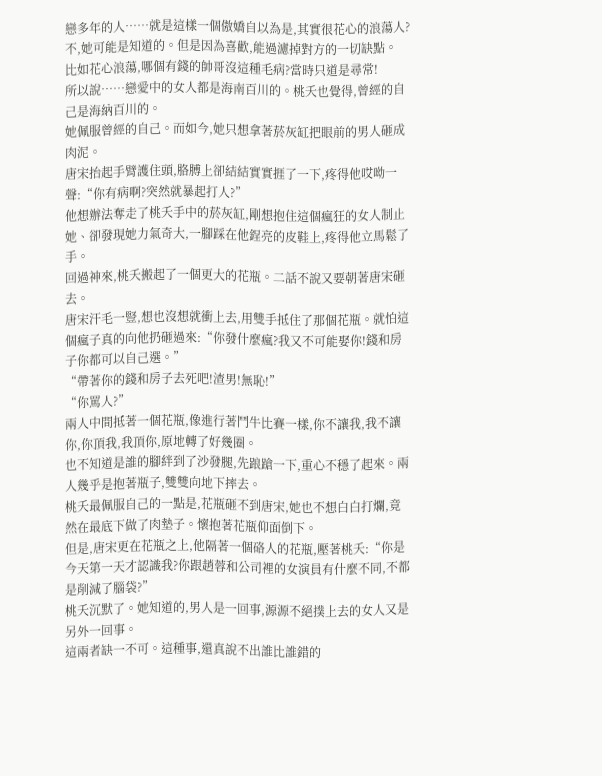戀多年的人……就是這樣一個傲嬌自以為是,其實很花心的浪蕩人?
不,她可能是知道的。但是因為喜歡,能過濾掉對方的一切缺點。
比如花心浪蕩,哪個有錢的帥哥沒這種毛病?當時只道是尋常!
所以說……戀愛中的女人都是海南百川的。桃夭也覺得,曾經的自己是海納百川的。
她佩服曾經的自己。而如今,她只想拿著菸灰缸把眼前的男人砸成肉泥。
唐宋抬起手臂護住頭,胳膊上卻結結實實捱了一下,疼得他哎呦一聲:“你有病啊?突然就暴起打人?”
他想辦法奪走了桃夭手中的菸灰缸,剛想抱住這個瘋狂的女人制止她、卻發現她力氣奇大,一腳踩在他鋥亮的皮鞋上,疼得他立馬鬆了手。
回過神來,桃夭搬起了一個更大的花瓶。二話不說又要朝著唐宋砸去。
唐宋汗毛一豎,想也沒想就衝上去,用雙手抵住了那個花瓶。就怕這個瘋子真的向他扔砸過來:“你發什麼瘋?我又不可能娶你!錢和房子你都可以自己選。”
“帶著你的錢和房子去死吧!渣男!無恥!”
“你罵人?”
兩人中間抵著一個花瓶,像進行著鬥牛比賽一樣,你不讓我,我不讓你,你頂我,我頂你,原地轉了好幾圈。
也不知道是誰的腳絆到了沙發腿,先踉蹌一下,重心不穩了起來。兩人幾乎是抱著瓶子,雙雙向地下摔去。
桃夭最佩服自己的一點是,花瓶砸不到唐宋,她也不想白白打爛,竟然在最底下做了肉墊子。懷抱著花瓶仰面倒下。
但是,唐宋更在花瓶之上,他隔著一個硌人的花瓶,壓著桃夭:“你是今天第一天才認識我?你跟趙蓉和公司裡的女演員有什麼不同,不都是削減了腦袋?”
桃夭沉默了。她知道的,男人是一回事,源源不絕撲上去的女人又是另外一回事。
這兩者缺一不可。這種事,還真說不出誰比誰錯的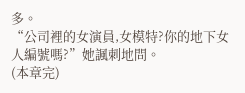多。
“公司裡的女演員,女模特?你的地下女人編號嗎?”她諷刺地問。
(本章完)